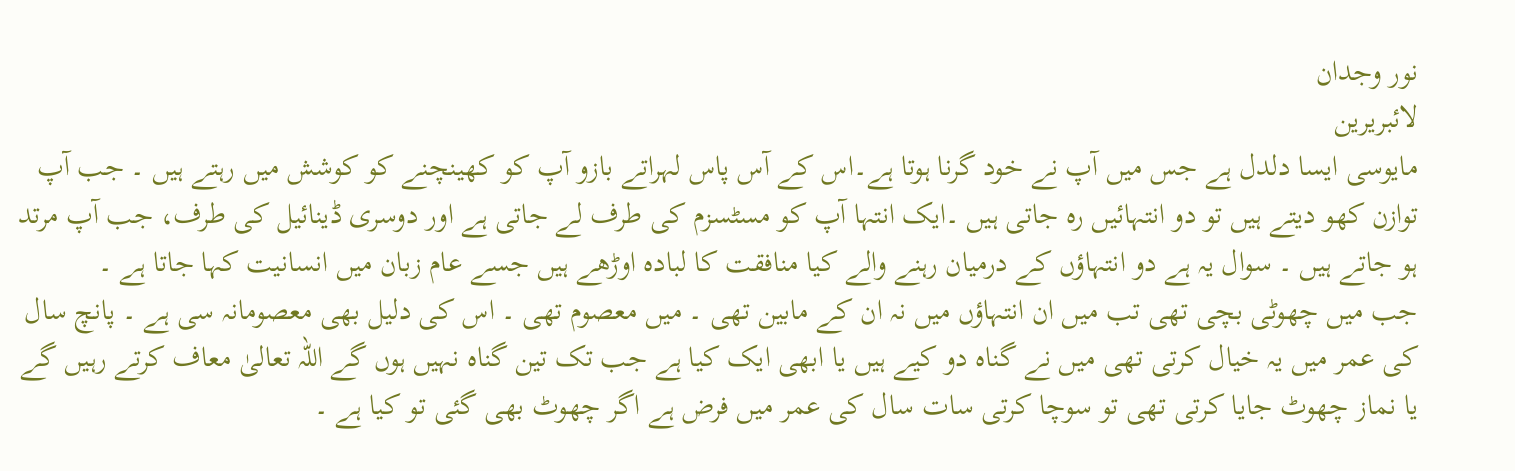نور وجدان
لائبریرین
مایوسی ایسا دلدل ہے جس میں آپ نے خود گرنا ہوتا ہے۔اس کے آس پاس لہراتے بازو آپ کو کھینچنے کو کوشش میں رہتے ہیں ۔ جب آپ توازن کھو دیتے ہیں تو دو انتہائیں رہ جاتی ہیں ۔ایک انتہا آپ کو مسٹسزم کی طرف لے جاتی ہے اور دوسری ڈینائیل کی طرف، جب آپ مرتد ہو جاتے ہیں ۔ سوال یہ ہے دو انتہاؤں کے درمیان رہنے والے کیا منافقت کا لبادہ اوڑھے ہیں جسے عام زبان میں انسانیت کہا جاتا ہے ۔
جب میں چھوٹی بچی تھی تب میں ان انتہاؤں میں نہ ان کے مابین تھی ۔ میں معصوم تھی ۔ اس کی دلیل بھی معصومانہ سی ہے ۔ پانچ سال کی عمر میں یہ خیال کرتی تھی میں نے گناہ دو کیے ہیں یا ابھی ایک کیا ہے جب تک تین گناہ نہیں ہوں گے اللہ تعالیٰ معاف کرتے رہیں گے یا نماز چھوٹ جایا کرتی تھی تو سوچا کرتی سات سال کی عمر میں فرض ہے اگر چھوٹ بھی گئی تو کیا ہے ۔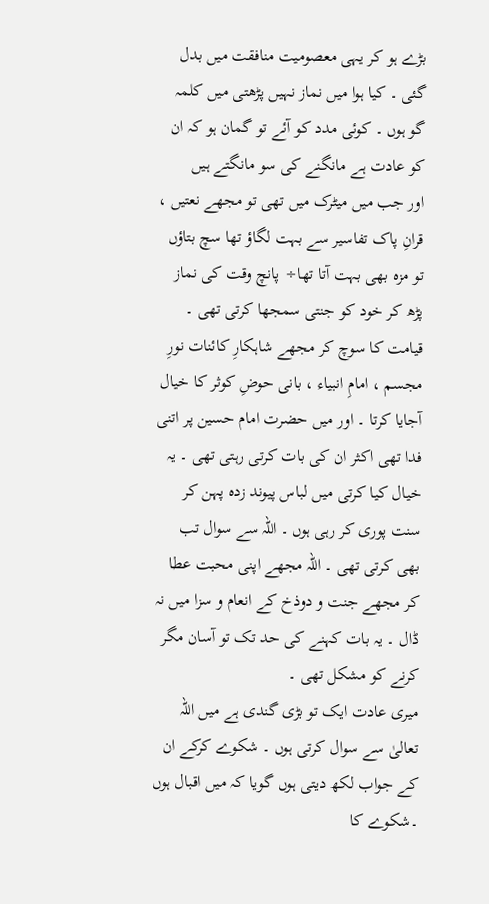بڑے ہو کر یہی معصومیت منافقت میں بدل گئی ۔ کیا ہوا میں نماز نہیں پڑھتی میں کلمہ گو ہوں ۔ کوئی مدد کو آئے تو گمان ہو کہ ان کو عادت ہے مانگنے کی سو مانگتے ہیں
اور جب میں میٹرک میں تھی تو مجھے نعتیں ، قرانِ پاک تفاسیر سے بہت لگاؤ تھا سچ بتاؤں تو مزہ بھی بہت آتا تھا÷ پانچ وقت کی نماز پڑھ کر خود کو جنتی سمجھا کرتی تھی ۔ قیامت کا سوچ کر مجھے شاہکارِ کائنات نورِ مجسم ، امامِ انبیاء ، بانی حوضِ کوثر کا خیال آجایا کرتا ۔ اور میں حضرت امام حسین پر اتنی فدا تھی اکثر ان کی بات کرتی رہتی تھی ۔ یہ خیال کیا کرتی میں لباس پیوند زدہ پہن کر سنت پوری کر رہی ہوں ۔ اللہ سے سوال تب بھی کرتی تھی ۔ اللہ مجھے اپنی محبت عطا کر مجھے جنت و دوذخ کے انعام و سزا میں نہ ڈال ۔ یہ بات کہنے کی حد تک تو آسان مگر کرنے کو مشکل تھی ۔
میری عادت ایک تو بڑی گندی ہے میں اللہ تعالیٰ سے سوال کرتی ہوں ۔ شکوے کرکے ان کے جواب لکھ دیتی ہوں گویا کہ میں اقبال ہوں ۔شکوے کا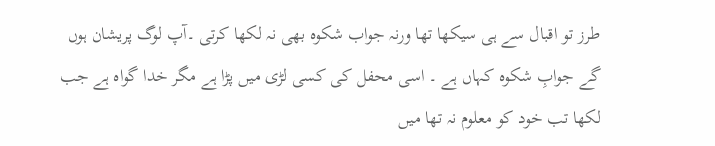طرز تو اقبال سے ہی سیکھا تھا ورنہ جواب شکوہ بھی نہ لکھا کرتی ۔آپ لوگ پریشان ہوں گے جوابِ شکوہ کہاں ہے ۔ اسی محفل کی کسی لڑی میں پڑا ہے مگر خدا گواہ ہے جب لکھا تب خود کو معلوم نہ تھا میں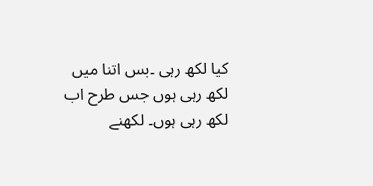کیا لکھ رہی ۔بس اتنا میں لکھ رہی ہوں جس طرح اب لکھ رہی ہوں۔ لکھنے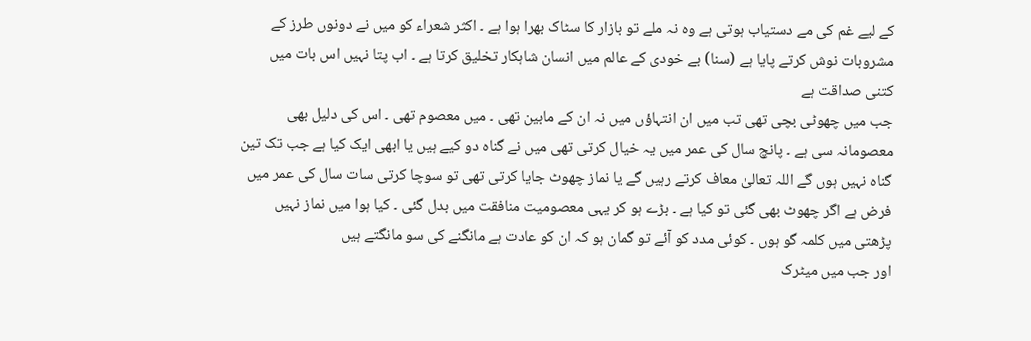کے لیے غم کی مے دستیاب ہوتی ہے وہ نہ ملے تو بازار کا سٹاک بھرا ہوا ہے ۔ اکثر شعراء کو میں نے دونوں طرز کے مشروبات نوش کرتے پایا ہے (سنا) بے خودی کے عالم میں انسان شاہکار تخلیق کرتا ہے ۔ اب پتا نہیں اس بات میں کتنی صداقت ہے
جب میں چھوٹی بچی تھی تب میں ان انتہاؤں میں نہ ان کے مابین تھی ۔ میں معصوم تھی ۔ اس کی دلیل بھی معصومانہ سی ہے ۔ پانچ سال کی عمر میں یہ خیال کرتی تھی میں نے گناہ دو کیے ہیں یا ابھی ایک کیا ہے جب تک تین گناہ نہیں ہوں گے اللہ تعالیٰ معاف کرتے رہیں گے یا نماز چھوٹ جایا کرتی تھی تو سوچا کرتی سات سال کی عمر میں فرض ہے اگر چھوٹ بھی گئی تو کیا ہے ۔ بڑے ہو کر یہی معصومیت منافقت میں بدل گئی ۔ کیا ہوا میں نماز نہیں پڑھتی میں کلمہ گو ہوں ۔ کوئی مدد کو آئے تو گمان ہو کہ ان کو عادت ہے مانگنے کی سو مانگتے ہیں
اور جب میں میٹرک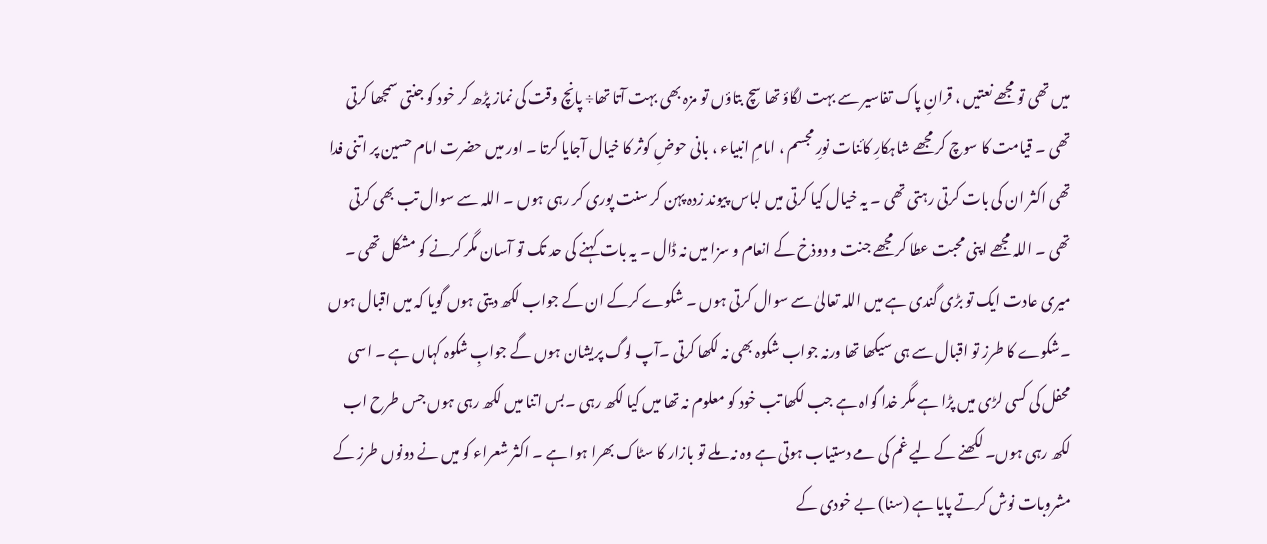میں تھی تو مجھے نعتیں ، قرانِ پاک تفاسیر سے بہت لگاؤ تھا سچ بتاؤں تو مزہ بھی بہت آتا تھا÷ پانچ وقت کی نماز پڑھ کر خود کو جنتی سمجھا کرتی تھی ۔ قیامت کا سوچ کر مجھے شاہکارِ کائنات نورِ مجسم ، امامِ انبیاء ، بانی حوضِ کوثر کا خیال آجایا کرتا ۔ اور میں حضرت امام حسین پر اتنی فدا تھی اکثر ان کی بات کرتی رہتی تھی ۔ یہ خیال کیا کرتی میں لباس پیوند زدہ پہن کر سنت پوری کر رہی ہوں ۔ اللہ سے سوال تب بھی کرتی تھی ۔ اللہ مجھے اپنی محبت عطا کر مجھے جنت و دوذخ کے انعام و سزا میں نہ ڈال ۔ یہ بات کہنے کی حد تک تو آسان مگر کرنے کو مشکل تھی ۔
میری عادت ایک تو بڑی گندی ہے میں اللہ تعالیٰ سے سوال کرتی ہوں ۔ شکوے کرکے ان کے جواب لکھ دیتی ہوں گویا کہ میں اقبال ہوں ۔شکوے کا طرز تو اقبال سے ہی سیکھا تھا ورنہ جواب شکوہ بھی نہ لکھا کرتی ۔آپ لوگ پریشان ہوں گے جوابِ شکوہ کہاں ہے ۔ اسی محفل کی کسی لڑی میں پڑا ہے مگر خدا گواہ ہے جب لکھا تب خود کو معلوم نہ تھا میں کیا لکھ رہی ۔بس اتنا میں لکھ رہی ہوں جس طرح اب لکھ رہی ہوں۔ لکھنے کے لیے غم کی مے دستیاب ہوتی ہے وہ نہ ملے تو بازار کا سٹاک بھرا ہوا ہے ۔ اکثر شعراء کو میں نے دونوں طرز کے مشروبات نوش کرتے پایا ہے (سنا) بے خودی کے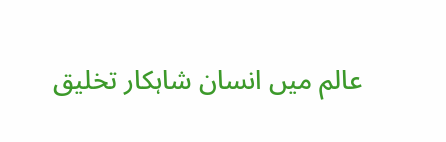عالم میں انسان شاہکار تخلیق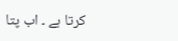کرتا ہے ۔ اب پتا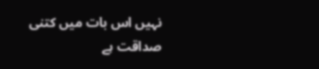نہیں اس بات میں کتنی صداقت ہے